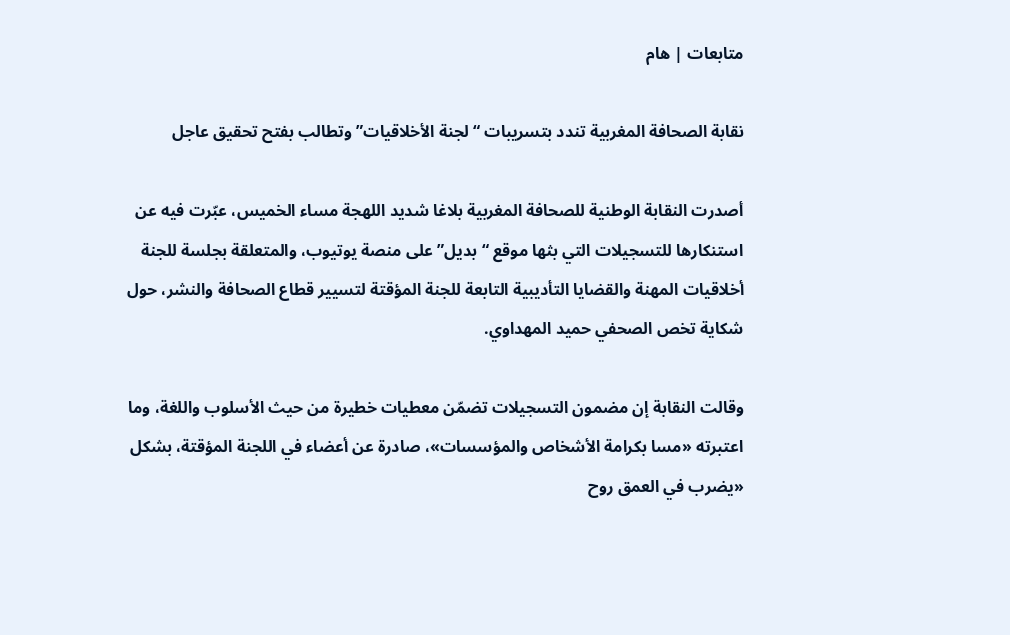متابعات | هام

نقابة الصحافة المغربية تندد بتسريبات “لجنة الأخلاقيات” وتطالب بفتح تحقيق عاجل

أصدرت النقابة الوطنية للصحافة المغربية بلاغا شديد اللهجة مساء الخميس، عبّرت فيه عن استنكارها للتسجيلات التي بثها موقع “بديل” على منصة يوتيوب، والمتعلقة بجلسة للجنة أخلاقيات المهنة والقضايا التأديبية التابعة للجنة المؤقتة لتسيير قطاع الصحافة والنشر، حول شكاية تخص الصحفي حميد المهداوي.

وقالت النقابة إن مضمون التسجيلات تضمّن معطيات خطيرة من حيث الأسلوب واللغة، وما اعتبرته «مسا بكرامة الأشخاص والمؤسسات»، صادرة عن أعضاء في اللجنة المؤقتة، بشكل «يضرب في العمق روح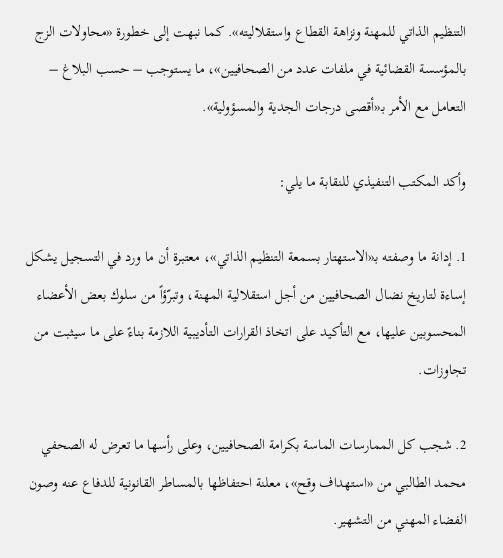التنظيم الذاتي للمهنة ونزاهة القطاع واستقلاليته». كما نبهت إلى خطورة «محاولات الزج بالمؤسسة القضائية في ملفات عدد من الصحافيين»، ما يستوجب – حسب البلاغ – التعامل مع الأمر بـ«أقصى درجات الجدية والمسؤولية».

وأكد المكتب التنفيذي للنقابة ما يلي:

1. إدانة ما وصفته بـ«الاستهتار بسمعة التنظيم الذاتي»، معتبرة أن ما ورد في التسجيل يشكل إساءة لتاريخ نضال الصحافيين من أجل استقلالية المهنة، وتبرّؤاً من سلوك بعض الأعضاء المحسوبين عليها، مع التأكيد على اتخاذ القرارات التأديبية اللازمة بناءً على ما سيثبت من تجاوزات.

2. شجب كل الممارسات الماسة بكرامة الصحافيين، وعلى رأسها ما تعرض له الصحفي محمد الطالبي من «استهداف وقح»، معلنة احتفاظها بالمساطر القانونية للدفاع عنه وصون الفضاء المهني من التشهير.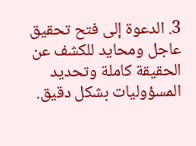3. الدعوة إلى فتح تحقيق عاجل ومحايد للكشف عن الحقيقة كاملة وتحديد المسؤوليات بشكل دقيق.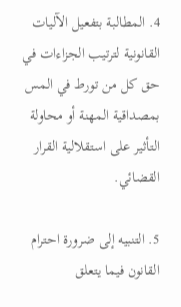4. المطالبة بتفعيل الآليات القانونية لترتيب الجزاءات في حق كل من تورط في المس بمصداقية المهنة أو محاولة التأثير على استقلالية القرار القضائي.

5. التنبيه إلى ضرورة احترام القانون فيما يتعلق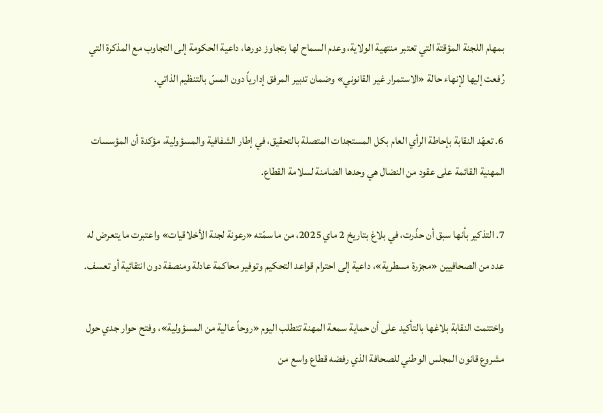بمهام اللجنة المؤقتة التي تعتبر منتهية الولاية، وعدم السماح لها بتجاوز دورها، داعية الحكومة إلى التجاوب مع المذكرة التي رُفعت إليها لإنهاء حالة «الاستمرار غير القانوني» وضمان تدبير المرفق إدارياً دون المسّ بالتنظيم الذاتي.

6. تعهّد النقابة بإحاطة الرأي العام بكل المستجدات المتصلة بالتحقيق، في إطار الشفافية والمسؤولية، مؤكدة أن المؤسسات المهنية القائمة على عقود من النضال هي وحدها الضامنة لسلامة القطاع.

7. التذكير بأنها سبق أن حذّرت، في بلاغ بتاريخ 2 ماي 2025، من ما سمّته «رعونة لجنة الأخلاقيات» واعتبرت ما يتعرض له عدد من الصحافيين «مجزرة مسطرية»، داعية إلى احترام قواعد التحكيم وتوفير محاكمة عادلة ومنصفة دون انتقائية أو تعسف.

واختتمت النقابة بلاغها بالتأكيد على أن حماية سمعة المهنة تتطلب اليوم «روحاً عالية من المسؤولية»، وفتح حوار جدي حول مشروع قانون المجلس الوطني للصحافة الذي رفضه قطاع واسع من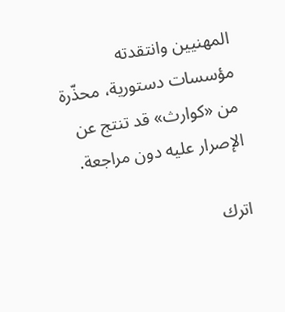المهنيين وانتقدته مؤسسات دستورية، محذّرة من «كوارث» قد تنتج عن الإصرار عليه دون مراجعة.

اترك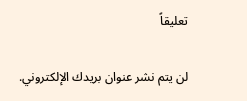تعليقاً

لن يتم نشر عنوان بريدك الإلكتروني.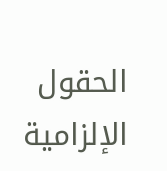الحقول الإلزامية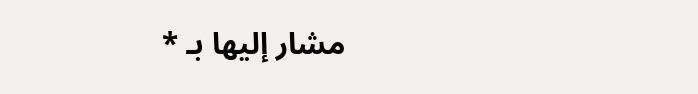مشار إليها بـ *